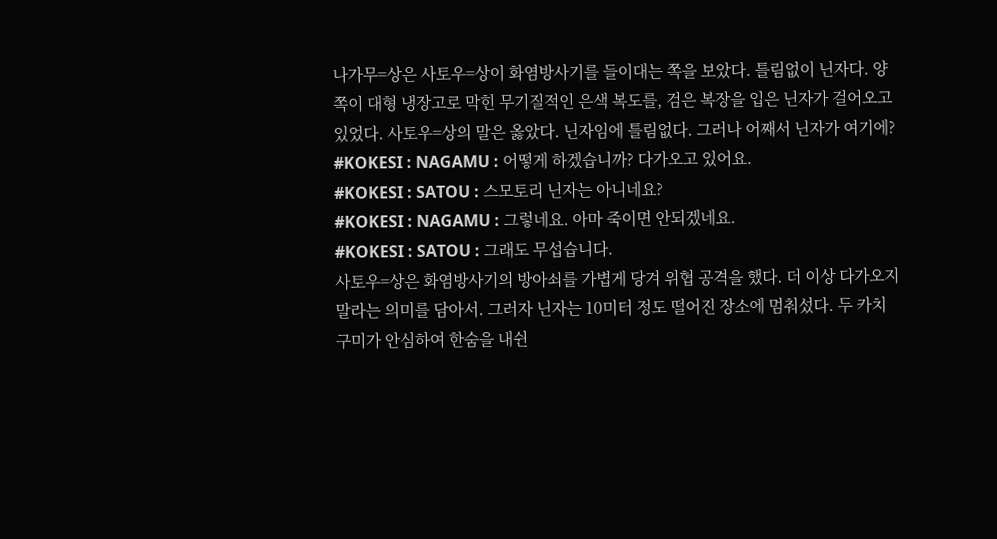나가무=상은 사토우=상이 화염방사기를 들이대는 쪽을 보았다. 틀림없이 닌자다. 양쪽이 대형 냉장고로 막힌 무기질적인 은색 복도를, 검은 복장을 입은 닌자가 걸어오고 있었다. 사토우=상의 말은 옳았다. 닌자임에 틀림없다. 그러나 어째서 닌자가 여기에?
#KOKESI : NAGAMU : 어떻게 하겠습니까? 다가오고 있어요.
#KOKESI : SATOU : 스모토리 닌자는 아니네요?
#KOKESI : NAGAMU : 그렇네요. 아마 죽이면 안되겠네요.
#KOKESI : SATOU : 그래도 무섭습니다.
사토우=상은 화염방사기의 방아쇠를 가볍게 당겨 위협 공격을 했다. 더 이상 다가오지 말라는 의미를 담아서. 그러자 닌자는 10미터 정도 떨어진 장소에 멈춰섰다. 두 카치구미가 안심하여 한숨을 내쉰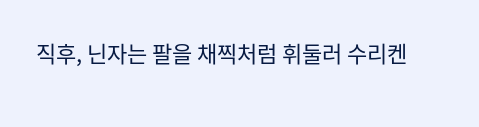직후, 닌자는 팔을 채찍처럼 휘둘러 수리켄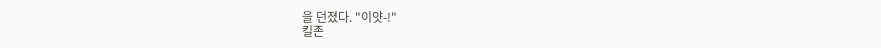을 던졌다. "이얏-!"
킬존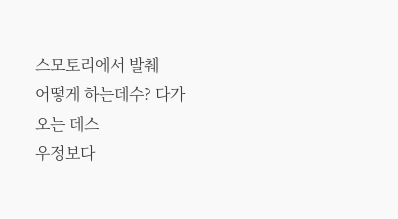스모토리에서 발췌
어떻게 하는데수? 다가오는 데스
우정보다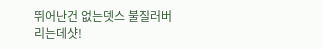뛰어난건 없는뎃스 불질러버리는데샷!